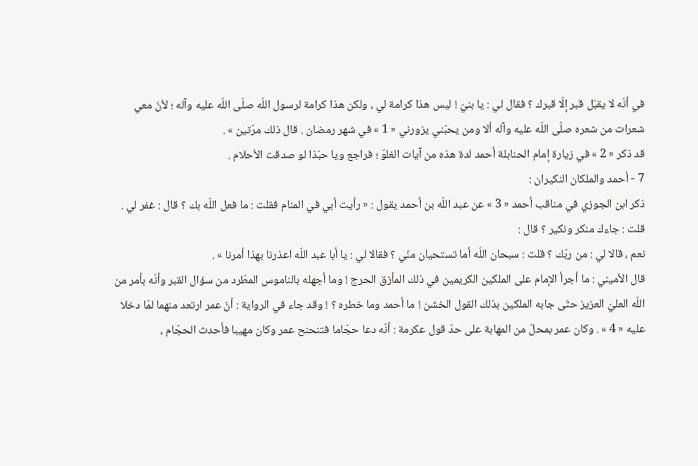في أنّه لا يقبّل قبر إلّا قبرك ؟ فقال لي : يا بنيّ ! ليس هذا كرامة لي ، ولكن هذا كرامة لرسول اللّه صلّى اللّه عليه وآله ؛ لأنّ معي شعرات من شعره صلّى اللّه عليه وآله ألا ومن يحبّني يزورني « 1 » في شهر رمضان . قال ذلك مرّتين » .
قد ذكر « 2 » في زيارة إمام الحنابلة أحمد لدة هذه من آيات الغلوّ ؛ فراجع ويا حبّذا لو صدقت الأحلام .
7 - أحمد والملكان النكيران :
ذكر ابن الجوزي في مناقب أحمد « 3 » عن عبد اللّه بن أحمد يقول : « رأيت أبي في المنام فقلت : ما فعل اللّه بك ؟ قال : غفر لي . قلت : جاءك منكر ونكير ؟ قال :
نعم ، قالا لي : من ربّك ؟ قلت : سبحان اللّه أما تستحيان منّي ؟ فقالا لي : يا أبا عبد اللّه اعذرنا بهذا أمرنا » .
قال الأميني : ما أجرأ الإمام على الملكين الكريمين في ذلك المأزق الحرج ! وما أجهله بالناموس المطّرد من سؤال القبر وأنّه بأمر من اللّه العليّ العزيز حتّى جابه الملكين بذلك القول الخشن ! ما أحمد وما خطره ؟ ! وقد جاء في الرواية : أنّ عمر ارتعد منهما لمّا دخلا عليه « 4 » . وكان عمر بمحلّ من المهابة على حدّ قول عكرمة : أنّه دعا حجّاما فتنحنح عمر وكان مهيبا فأحدث الحجّام ،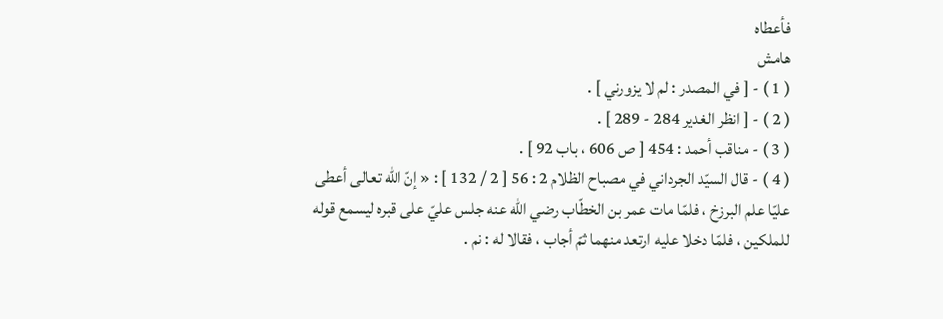فأعطاه
هامش
( 1 ) - [ في المصدر : لم لا يزورني ] .
( 2 ) - [ انظر الغدير 284 - 289 ] .
( 3 ) - مناقب أحمد : 454 [ ص 606 ، باب 92 ] .
( 4 ) - قال السيّد الجرداني في مصباح الظلام 2 : 56 [ 2 / 132 ] : « إنّ اللّه تعالى أعطى عليّا علم البرزخ ، فلمّا مات عمر بن الخطّاب رضي اللّه عنه جلس عليّ على قبره ليسمع قوله للملكين ، فلمّا دخلا عليه ارتعد منهما ثمّ أجاب ، فقالا له : نم .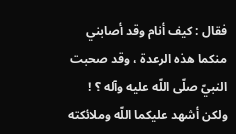فقال : كيف أنام وقد أصابني منكما هذه الرعدة ، وقد صحبت النبيّ صلّى اللّه عليه وآله ؟ ! ولكن أشهد عليكما اللّه وملائكته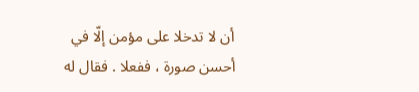أن لا تدخلا على مؤمن إلّا في أحسن صورة ، ففعلا . فقال له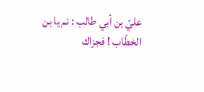عليّ بن أبي طالب : نم يا بن الخطّاب ! فجزاك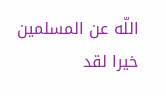اللّه عن المسلمين خيرا لقد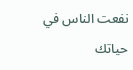نفعت الناس في حياتك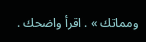ومماتك » . اقرأ واضحك .